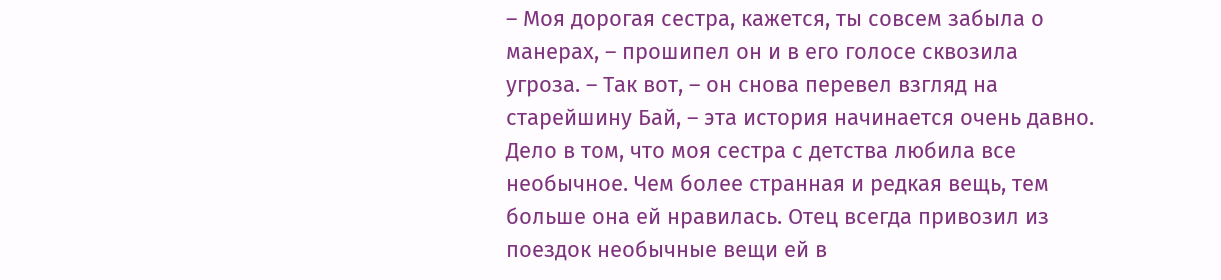– Моя дорогая сестра, кажется, ты совсем забыла о манерах, – прошипел он и в его голосе сквозила угроза. – Так вот, – он снова перевел взгляд на старейшину Бай, – эта история начинается очень давно. Дело в том, что моя сестра с детства любила все необычное. Чем более странная и редкая вещь, тем больше она ей нравилась. Отец всегда привозил из поездок необычные вещи ей в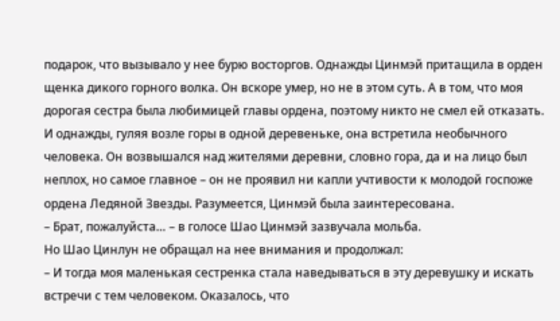подарок, что вызывало у нее бурю восторгов. Однажды Цинмэй притащила в орден щенка дикого горного волка. Он вскоре умер, но не в этом суть. А в том, что моя дорогая сестра была любимицей главы ордена, поэтому никто не смел ей отказать. И однажды, гуляя возле горы в одной деревеньке, она встретила необычного человека. Он возвышался над жителями деревни, словно гора, да и на лицо был неплох, но самое главное – он не проявил ни капли учтивости к молодой госпоже ордена Ледяной Звезды. Разумеется, Цинмэй была заинтересована.
– Брат, пожалуйста… – в голосе Шао Цинмэй зазвучала мольба.
Но Шао Цинлун не обращал на нее внимания и продолжал:
– И тогда моя маленькая сестренка стала наведываться в эту деревушку и искать встречи с тем человеком. Оказалось, что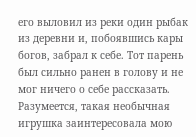его выловил из реки один рыбак из деревни и, побоявшись кары богов, забрал к себе. Тот парень был сильно ранен в голову и не мог ничего о себе рассказать. Разумеется, такая необычная игрушка заинтересовала мою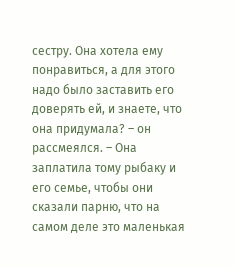сестру. Она хотела ему понравиться, а для этого надо было заставить его доверять ей, и знаете, что она придумала? – он рассмеялся. – Она заплатила тому рыбаку и его семье, чтобы они сказали парню, что на самом деле это маленькая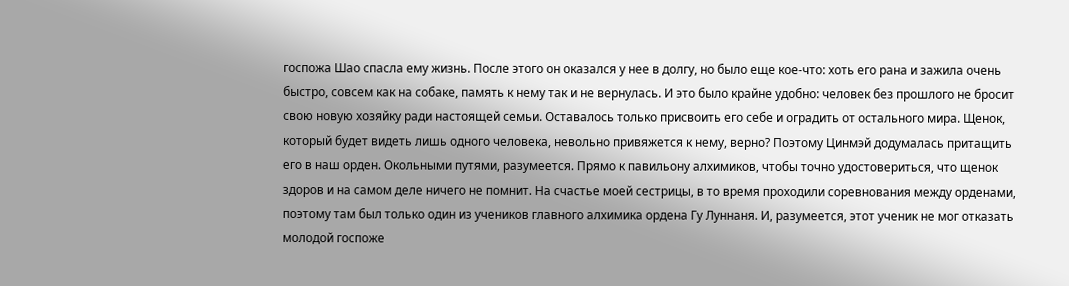госпожа Шао спасла ему жизнь. После этого он оказался у нее в долгу, но было еще кое-что: хоть его рана и зажила очень быстро, совсем как на собаке, память к нему так и не вернулась. И это было крайне удобно: человек без прошлого не бросит свою новую хозяйку ради настоящей семьи. Оставалось только присвоить его себе и оградить от остального мира. Щенок, который будет видеть лишь одного человека, невольно привяжется к нему, верно? Поэтому Цинмэй додумалась притащить его в наш орден. Окольными путями, разумеется. Прямо к павильону алхимиков, чтобы точно удостовериться, что щенок здоров и на самом деле ничего не помнит. На счастье моей сестрицы, в то время проходили соревнования между орденами, поэтому там был только один из учеников главного алхимика ордена Гу Луннаня. И, разумеется, этот ученик не мог отказать молодой госпоже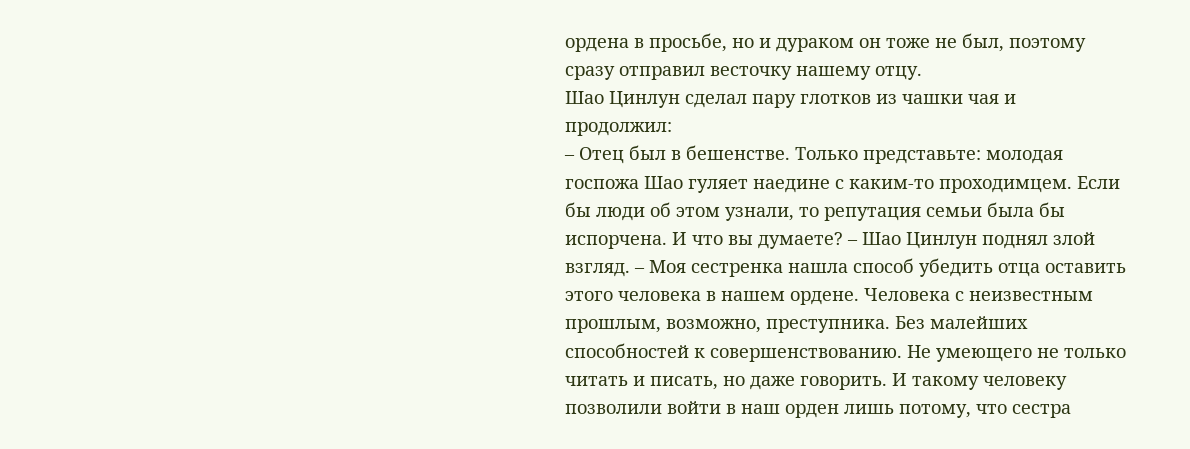ордена в просьбе, но и дураком он тоже не был, поэтому сразу отправил весточку нашему отцу.
Шао Цинлун сделал пару глотков из чашки чая и продолжил:
– Отец был в бешенстве. Только представьте: молодая госпожа Шао гуляет наедине с каким-то проходимцем. Если бы люди об этом узнали, то репутация семьи была бы испорчена. И что вы думаете? – Шао Цинлун поднял злой взгляд. – Моя сестренка нашла способ убедить отца оставить этого человека в нашем ордене. Человека с неизвестным прошлым, возможно, преступника. Без малейших способностей к совершенствованию. Не умеющего не только читать и писать, но даже говорить. И такому человеку позволили войти в наш орден лишь потому, что сестра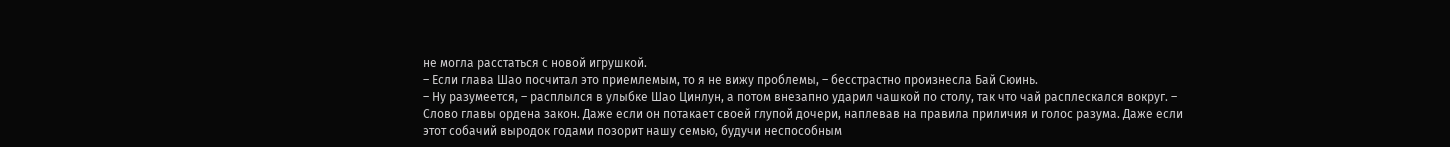не могла расстаться с новой игрушкой.
– Если глава Шао посчитал это приемлемым, то я не вижу проблемы, – бесстрастно произнесла Бай Сюинь.
– Ну разумеется, – расплылся в улыбке Шао Цинлун, а потом внезапно ударил чашкой по столу, так что чай расплескался вокруг. – Слово главы ордена закон. Даже если он потакает своей глупой дочери, наплевав на правила приличия и голос разума. Даже если этот собачий выродок годами позорит нашу семью, будучи неспособным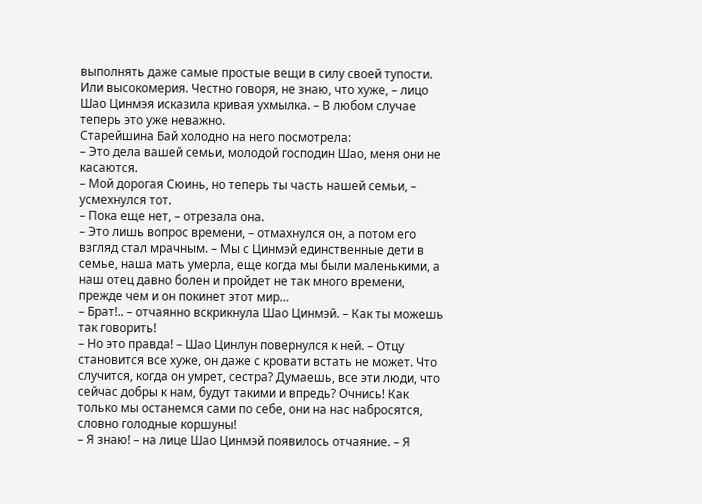выполнять даже самые простые вещи в силу своей тупости. Или высокомерия. Честно говоря, не знаю, что хуже, – лицо Шао Цинмэя исказила кривая ухмылка. – В любом случае теперь это уже неважно.
Старейшина Бай холодно на него посмотрела:
– Это дела вашей семьи, молодой господин Шао, меня они не касаются.
– Мой дорогая Сюинь, но теперь ты часть нашей семьи, – усмехнулся тот.
– Пока еще нет, – отрезала она.
– Это лишь вопрос времени, – отмахнулся он, а потом его взгляд стал мрачным. – Мы с Цинмэй единственные дети в семье, наша мать умерла, еще когда мы были маленькими, а наш отец давно болен и пройдет не так много времени, прежде чем и он покинет этот мир…
– Брат!.. – отчаянно вскрикнула Шао Цинмэй. – Как ты можешь так говорить!
– Но это правда! – Шао Цинлун повернулся к ней. – Отцу становится все хуже, он даже с кровати встать не может. Что случится, когда он умрет, сестра? Думаешь, все эти люди, что сейчас добры к нам, будут такими и впредь? Очнись! Как только мы останемся сами по себе, они на нас набросятся, словно голодные коршуны!
– Я знаю! – на лице Шао Цинмэй появилось отчаяние. – Я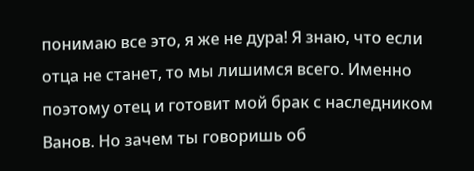понимаю все это, я же не дура! Я знаю, что если отца не станет, то мы лишимся всего. Именно поэтому отец и готовит мой брак с наследником Ванов. Но зачем ты говоришь об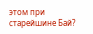этом при старейшине Бай?